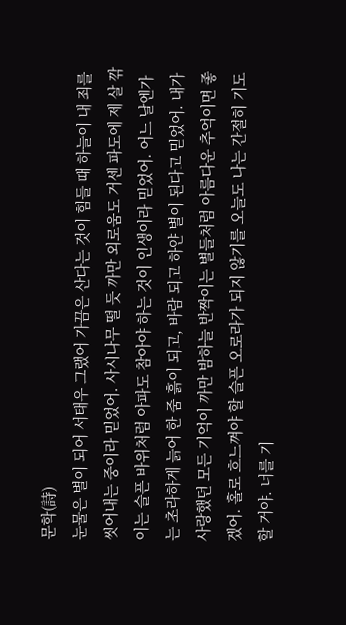문학(詩)
눈물은 별이 되어 서태우 그랬어 가끔은 산다는 것이 힘들 때 하늘이 내 죄를 씻어내는 중이라 믿었어. 사시나무 떨 듯 까만 외로움도 거센 파도에 제 살 깎이는 슬픈 바위처럼 아파도 참아야 하는 것이 인생이라 믿었어. 어느 날엔가는 초라하게 늙어 한 줌 흙이 되고, 바람 되고 하얀 별이 된다고 믿었어. 내가 사랑했던 모든 기억이 까만 밤하늘 반짝이는 별들처럼 아름다운 추억이면 좋겠어. 홀로 흐느껴야 할 슬픈 오로라가 되지 않기를 오늘도 나는 간절히 기도할 거야. 너를 기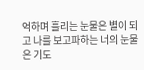억하며 흘리는 눈물은 별이 되고 나를 보고파하는 너의 눈물은 기도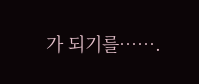가 되기를…….